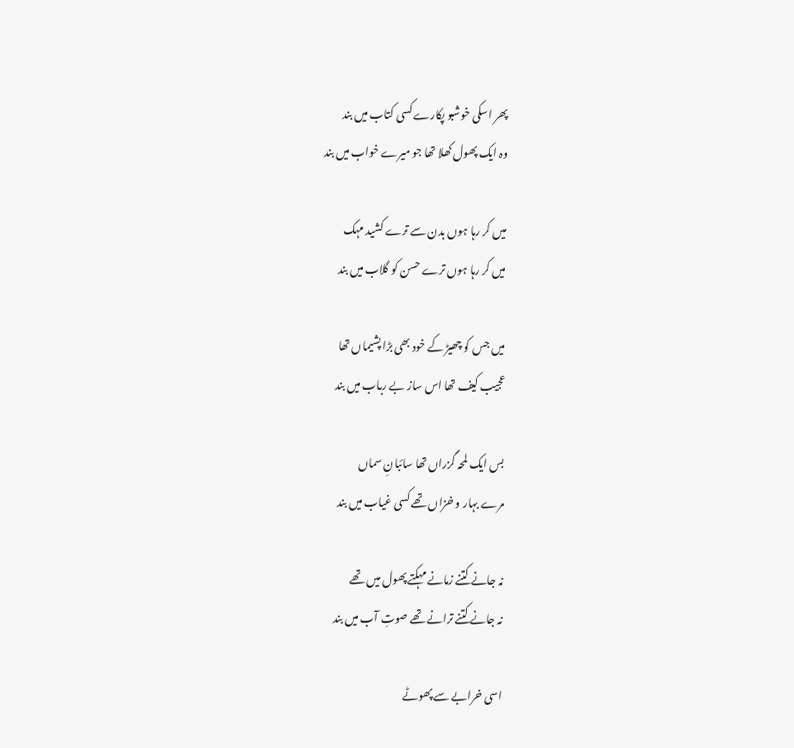پھر اسکی خوشبو پکارے کسی کتاب میں بند
وہ ایک پھول کھلا تھا جو میرے خواب میں بند

میں کر رہا ہوں بدن سے ترے کشید مہک
میں کر رہا ہوں ترے حسن کو گلاب میں بند

میں جس کو چھیڑ کے خود بھی بڑا پشیماں تھا
عجیب کیف تھا اس ساز بے رباب میں بند

بس ایک لمحہ گزراں تھا سائبانِ سماں
مرے بہار و خزاں تھے کسی غیاب میں بند

نہ جانے کتنے زمانے مہکتے پھول میں تھے
نہ جانے کتنے ترانے تھے صوتِ آب میں بند

اسی خرابے سے پھوٹے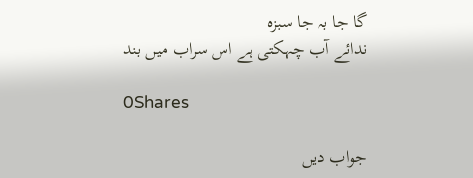گا جا بہ جا سبزہ
ندائے آب چہکتی ہے اس سراب میں بند

0Shares

جواب دیں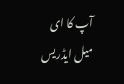آپ کا ای میل ایڈریس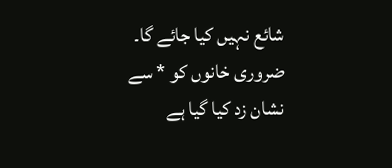شائع نہیں کیا جائے گا۔ ضروری خانوں کو * سے نشان زد کیا گیا ہے